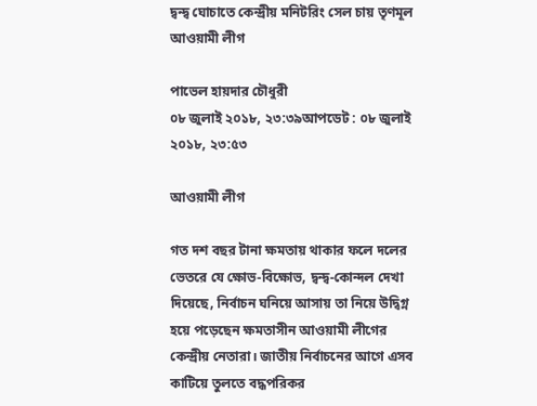দ্বন্দ্ব ঘোচাতে কেন্দ্রীয় মনিটরিং সেল চায় তৃণমূল আওয়ামী লীগ

পাভেল হায়দার চৌধুরী
০৮ জুলাই ২০১৮, ২৩:৩৯আপডেট : ০৮ জুলাই ২০১৮, ২৩:৫৩

আওয়ামী লীগ

গত দশ বছর টানা ক্ষমতায় থাকার ফলে দলের ভেতরে যে ক্ষোভ-বিক্ষোভ, দ্বন্দ্ব-কোন্দল দেখা দিয়েছে, নির্বাচন ঘনিয়ে আসায় তা নিয়ে উদ্বিগ্ন হয়ে পড়েছেন ক্ষমতাসীন আওয়ামী লীগের কেন্দ্রীয় নেতারা। জাতীয় নির্বাচনের আগে এসব কাটিয়ে তুলতে বদ্ধপরিকর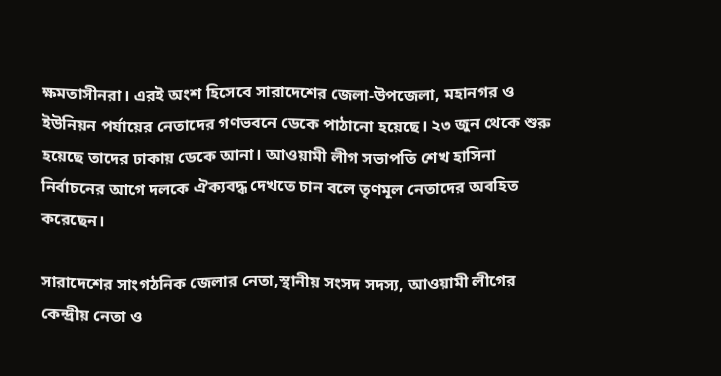ক্ষমতাসীনরা। এরই অংশ হিসেবে সারাদেশের জেলা-উপজেলা, মহানগর ও ইউনিয়ন পর্যায়ের নেতাদের গণভবনে ডেকে পাঠানো হয়েছে। ২৩ জুন থেকে শুরু হয়েছে তাদের ঢাকায় ডেকে আনা। আওয়ামী লীগ সভাপতি শেখ হাসিনা নির্বাচনের আগে দলকে ঐক্যবদ্ধ দেখতে চান বলে তৃণমূল নেতাদের অবহিত করেছেন।

সারাদেশের সাংগঠনিক জেলার নেতা,স্থানীয় সংসদ সদস্য, আওয়ামী লীগের কেন্দ্রীয় নেতা ও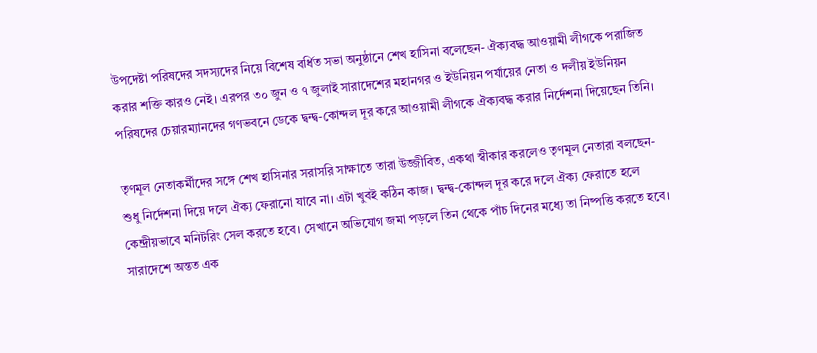উপদেষ্টা পরিষদের সদস্যদের নিয়ে বিশেষ বর্ধিত সভা অনুষ্ঠানে শেখ হাসিনা বলেছেন- ঐক্যবদ্ধ আওয়ামী লীগকে পরাজিত করার শক্তি কারও নেই। এরপর ৩০ জুন ও ৭ জুলাই সারাদেশের মহানগর ও ইউনিয়ন পর্যায়ের নেতা ও দলীয় ইউনিয়ন পরিষদের চেয়ারম্যানদের গণভবনে ডেকে দ্বন্দ্ব-কোন্দল দূর করে আওয়ামী লীগকে ঐক্যবদ্ধ করার নির্দেশনা দিয়েছেন তিনি।

তৃণমূল নেতাকর্মীদের সঙ্গে শেখ হাসিনার সরাসরি সাক্ষাতে তারা উজ্জীবিত, একথা স্বীকার করলেও তৃণমূল নেতারা বলছেন- শুধু নির্দেশনা দিয়ে দলে ঐক্য ফেরানো যাবে না। এটা খুবই কঠিন কাজ। দ্বন্দ্ব-কোন্দল দূর করে দলে ঐক্য ফেরাতে হলে কেন্দ্রীয়ভাবে মনিটরিং সেল করতে হবে। সেখানে অভিযোগ জমা পড়লে তিন থেকে পাঁচ দিনের মধ্যে তা নিষ্পত্তি করতে হবে। সারাদেশে অন্তত এক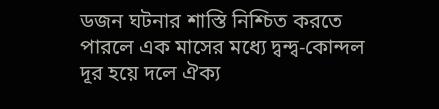ডজন ঘটনার শাস্তি নিশ্চিত করতে পারলে এক মাসের মধ্যে দ্বন্দ্ব-কোন্দল দূর হয়ে দলে ঐক্য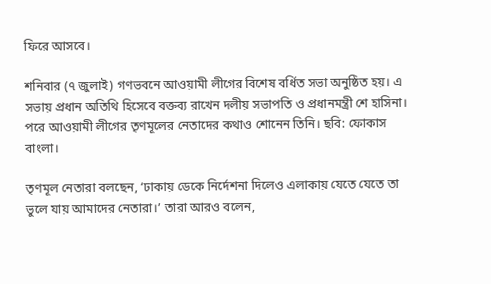ফিরে আসবে।

শনিবার (৭ জুলাই) গণভবনে আওয়ামী লীগের বিশেষ বর্ধিত সভা অনুষ্ঠিত হয়। এ সভায় প্রধান অতিথি হিসেবে বক্তব্য রাখেন দলীয় সভাপতি ও প্রধানমন্ত্রী শে হাসিনা। পরে আওয়ামী লীগের তৃণমূলের নেতাদের কথাও শোনেন তিনি। ছবি: ফোকাস বাংলা।

তৃণমূল নেতারা বলছেন, ‘ঢাকায় ডেকে নির্দেশনা দিলেও এলাকায় যেতে যেতে তা ভুলে যায় আমাদের নেতারা।’ তারা আরও বলেন,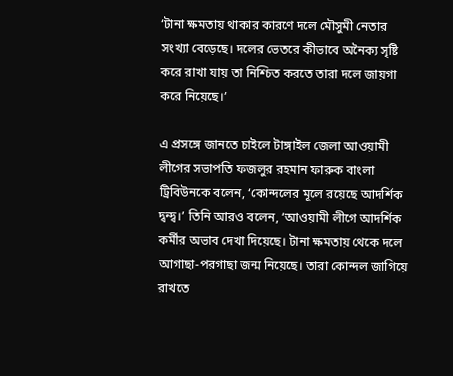‘টানা ক্ষমতায় থাকার কারণে দলে মৌসুমী নেতার সংখ্যা বেড়েছে। দলের ভেতরে কীভাবে অনৈক্য সৃষ্টি করে রাখা যায় তা নিশ্চিত করতে তারা দলে জায়গা করে নিয়েছে।’

এ প্রসঙ্গে জানতে চাইলে টাঙ্গাইল জেলা আওয়ামী লীগের সভাপতি ফজলুর রহমান ফারুক বাংলা ট্রিবিউনকে বলেন, ‘কোন্দলের মূলে রয়েছে আদর্শিক দ্বন্দ্ব।’ তিনি আরও বলেন, ‘আওয়ামী লীগে আদর্শিক কর্মীর অভাব দেখা দিয়েছে। টানা ক্ষমতায় থেকে দলে আগাছা-পরগাছা জন্ম নিয়েছে। তারা কোন্দল জাগিয়ে রাখতে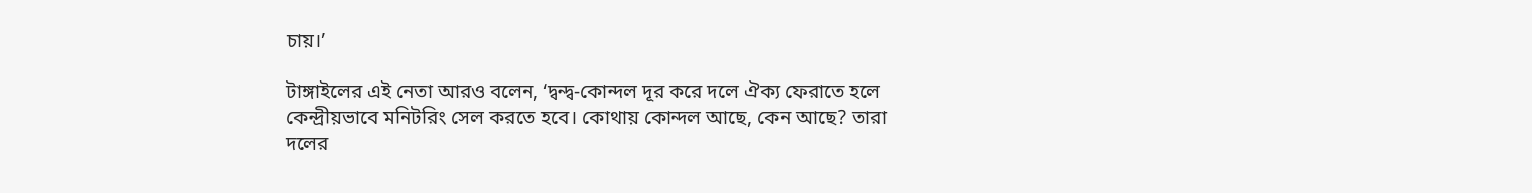চায়।’

টাঙ্গাইলের এই নেতা আরও বলেন, ‘দ্বন্দ্ব-কোন্দল দূর করে দলে ঐক্য ফেরাতে হলে কেন্দ্রীয়ভাবে মনিটরিং সেল করতে হবে। কোথায় কোন্দল আছে, কেন আছে? তারা দলের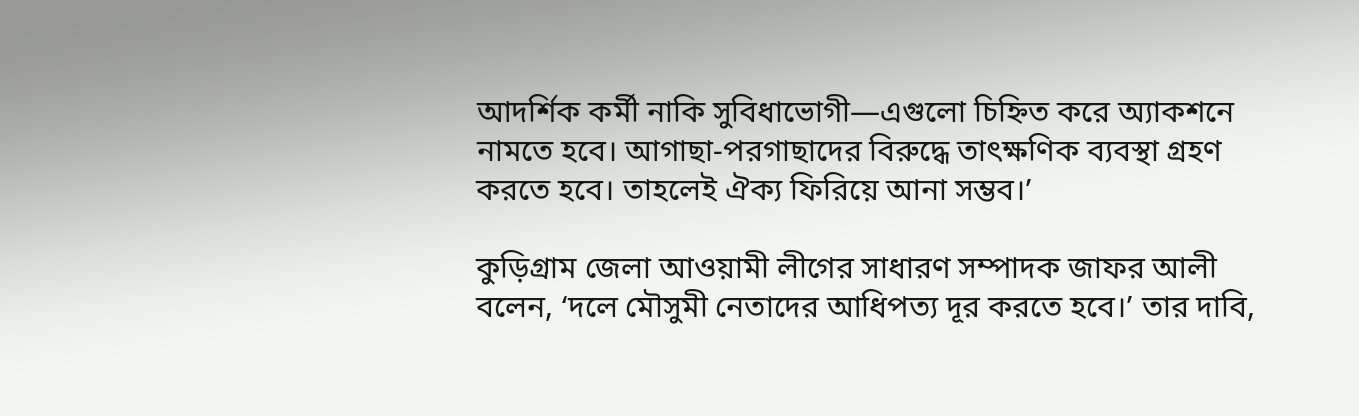আদর্শিক কর্মী নাকি সুবিধাভোগী—এগুলো চিহ্নিত করে অ্যাকশনে নামতে হবে। আগাছা-পরগাছাদের বিরুদ্ধে তাৎক্ষণিক ব্যবস্থা গ্রহণ করতে হবে। তাহলেই ঐক্য ফিরিয়ে আনা সম্ভব।’

কুড়িগ্রাম জেলা আওয়ামী লীগের সাধারণ সম্পাদক জাফর আলী বলেন, ‘দলে মৌসুমী নেতাদের আধিপত্য দূর করতে হবে।’ তার দাবি,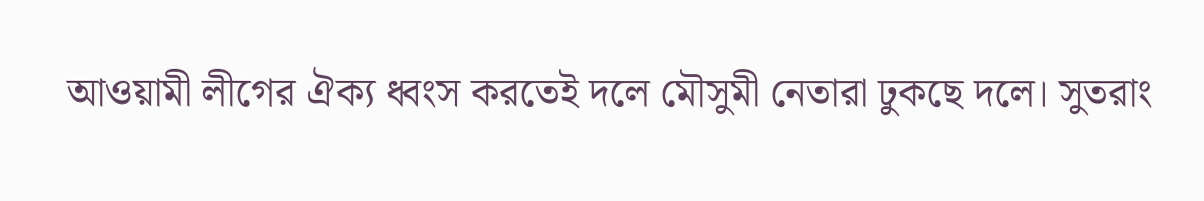আওয়ামী লীগের ঐক্য ধ্বংস করতেই দলে মৌসুমী নেতারা ঢুকছে দলে। সুতরাং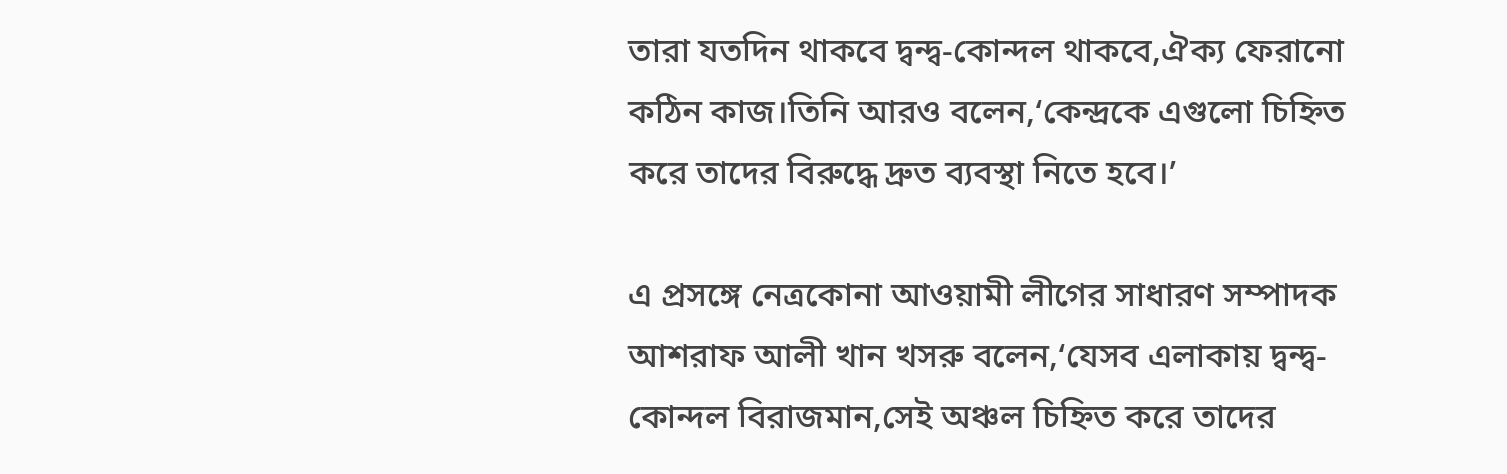তারা যতদিন থাকবে দ্বন্দ্ব-কোন্দল থাকবে,ঐক্য ফেরানো কঠিন কাজ।তিনি আরও বলেন,‘কেন্দ্রকে এগুলো চিহ্নিত করে তাদের বিরুদ্ধে দ্রুত ব্যবস্থা নিতে হবে।’

এ প্রসঙ্গে নেত্রকোনা আওয়ামী লীগের সাধারণ সম্পাদক আশরাফ আলী খান খসরু বলেন,‘যেসব এলাকায় দ্বন্দ্ব-কোন্দল বিরাজমান,সেই অঞ্চল চিহ্নিত করে তাদের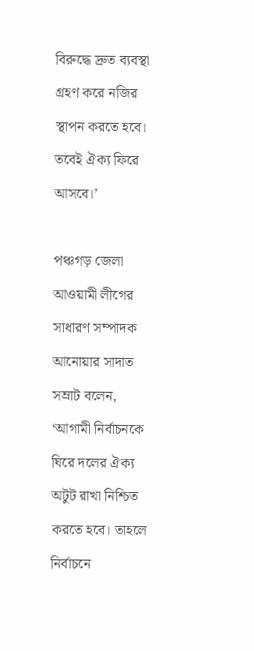বিরুদ্ধে দ্রুত ব্যবস্থা গ্রহণ করে নজির স্থাপন করতে হবে। তবেই ঐক্য ফিরে আসবে।’

পঞ্চগড় জেলা আওয়ামী লীগের সাধারণ সম্পাদক আনোয়ার সাদাত সম্রাট বলেন, ‘আগামী নির্বাচনকে ঘিরে দলের ঐক্য অটুট রাখা নিশ্চিত করতে হবে। তাহলে নির্বাচনে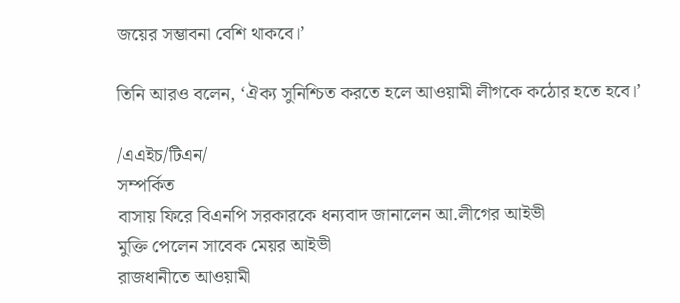জয়ের সম্ভাবনা বেশি থাকবে।’

তিনি আরও বলেন, ‘ঐক্য সুনিশ্চিত করতে হলে আওয়ামী লীগকে কঠোর হতে হবে।’

/এএইচ/টিএন/
সম্পর্কিত
বাসায় ফিরে বিএনপি সরকারকে ধন্যবাদ জানালেন আ.লীগের আইভী
মুক্তি পেলেন সাবেক মেয়র আইভী
রাজধানীতে আওয়ামী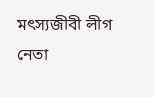মৎস্যজীবী লীগ নেতা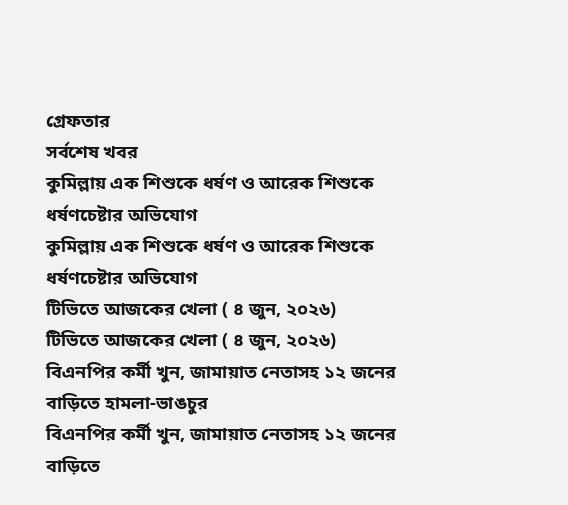গ্রেফতার
সর্বশেষ খবর
কুমিল্লায় এক শিশুকে ধর্ষণ ও আরেক শিশুকে ধর্ষণচেষ্টার অভিযোগ
কুমিল্লায় এক শিশুকে ধর্ষণ ও আরেক শিশুকে ধর্ষণচেষ্টার অভিযোগ
টিভিতে আজকের খেলা ( ৪ জুন, ২০২৬)
টিভিতে আজকের খেলা ( ৪ জুন, ২০২৬)
বিএনপির কর্মী খুন, জামায়াত নেতাসহ ১২ জনের বাড়িতে হামলা-ভাঙচুর
বিএনপির কর্মী খুন, জামায়াত নেতাসহ ১২ জনের বাড়িতে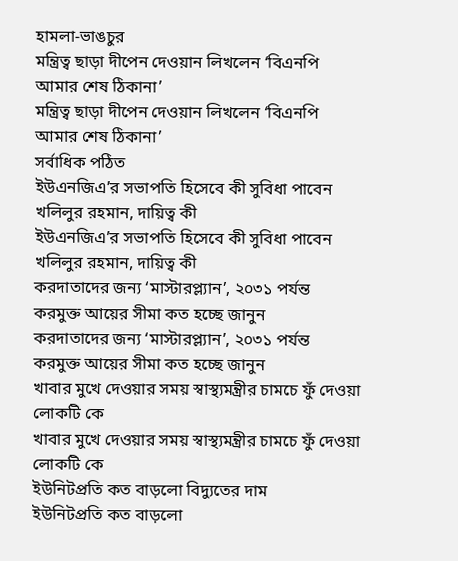হামলা-ভাঙচুর
মন্ত্রিত্ব ছাড়া দীপেন দেওয়ান লিখলেন ‘বিএনপি আমার শেষ ঠিকানা’
মন্ত্রিত্ব ছাড়া দীপেন দেওয়ান লিখলেন ‘বিএনপি আমার শেষ ঠিকানা’
সর্বাধিক পঠিত
ইউএনজিএ’র সভাপতি হিসেবে কী সুবিধা পাবেন খলিলুর রহমান, দায়িত্ব কী
ইউএনজিএ’র সভাপতি হিসেবে কী সুবিধা পাবেন খলিলুর রহমান, দায়িত্ব কী
করদাতাদের জন্য ‘মাস্টারপ্ল্যান’, ২০৩১ পর্যন্ত করমুক্ত আয়ের সীমা কত হচ্ছে জানুন
করদাতাদের জন্য ‘মাস্টারপ্ল্যান’, ২০৩১ পর্যন্ত করমুক্ত আয়ের সীমা কত হচ্ছে জানুন
খাবার মুখে দেওয়ার সময় স্বাস্থ্যমন্ত্রীর চামচে ফুঁ দেওয়া লোকটি কে
খাবার মুখে দেওয়ার সময় স্বাস্থ্যমন্ত্রীর চামচে ফুঁ দেওয়া লোকটি কে
ইউনিটপ্রতি কত বাড়লো বিদ্যুতের দাম
ইউনিটপ্রতি কত বাড়লো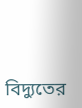বিদ্যুতের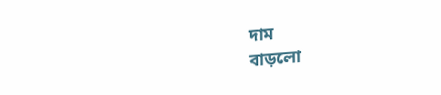দাম
বাড়লো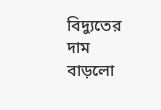বিদ্যুতের দাম
বাড়লো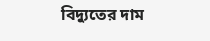বিদ্যুতের দাম